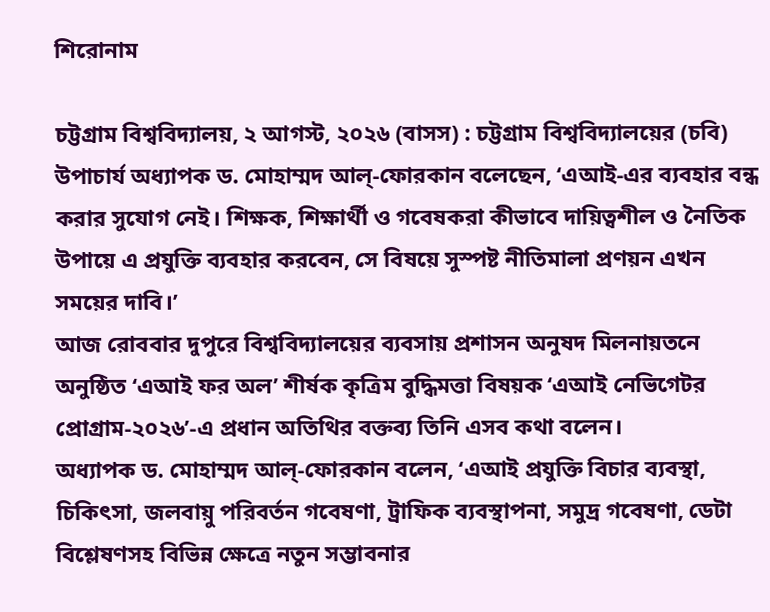শিরোনাম

চট্টগ্রাম বিশ্ববিদ্যালয়, ২ আগস্ট, ২০২৬ (বাসস) : চট্টগ্রাম বিশ্ববিদ্যালয়ের (চবি) উপাচার্য অধ্যাপক ড. মোহাম্মদ আল্-ফোরকান বলেছেন, ‘এআই-এর ব্যবহার বন্ধ করার সুযোগ নেই। শিক্ষক, শিক্ষার্থী ও গবেষকরা কীভাবে দায়িত্বশীল ও নৈতিক উপায়ে এ প্রযুক্তি ব্যবহার করবেন, সে বিষয়ে সুস্পষ্ট নীতিমালা প্রণয়ন এখন সময়ের দাবি।’
আজ রোববার দুপুরে বিশ্ববিদ্যালয়ের ব্যবসায় প্রশাসন অনুষদ মিলনায়তনে অনুষ্ঠিত ‘এআই ফর অল’ শীর্ষক কৃত্রিম বুদ্ধিমত্তা বিষয়ক ‘এআই নেভিগেটর প্রোগ্রাম-২০২৬’-এ প্রধান অতিথির বক্তব্য তিনি এসব কথা বলেন।
অধ্যাপক ড. মোহাম্মদ আল্-ফোরকান বলেন, ‘এআই প্রযুক্তি বিচার ব্যবস্থা, চিকিৎসা, জলবায়ু পরিবর্তন গবেষণা, ট্রাফিক ব্যবস্থাপনা, সমুদ্র গবেষণা, ডেটা বিশ্লেষণসহ বিভিন্ন ক্ষেত্রে নতুন সম্ভাবনার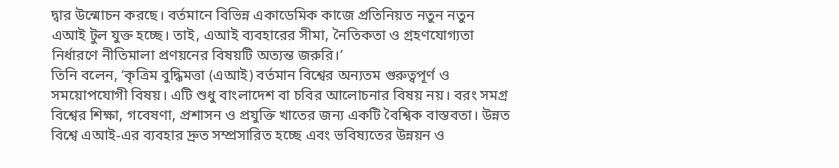দ্বার উন্মোচন করছে। বর্তমানে বিভিন্ন একাডেমিক কাজে প্রতিনিয়ত নতুন নতুন এআই টুল যুক্ত হচ্ছে। তাই, এআই ব্যবহারের সীমা, নৈতিকতা ও গ্রহণযোগ্যতা নির্ধারণে নীতিমালা প্রণয়নের বিষয়টি অত্যন্ত জরুরি।’
তিনি বলেন, ‘কৃত্রিম বুদ্ধিমত্তা (এআই) বর্তমান বিশ্বের অন্যতম গুরুত্বপূর্ণ ও সময়োপযোগী বিষয়। এটি শুধু বাংলাদেশ বা চবির আলোচনার বিষয় নয়। বরং সমগ্র বিশ্বের শিক্ষা, গবেষণা, প্রশাসন ও প্রযুক্তি খাতের জন্য একটি বৈশ্বিক বাস্তবতা। উন্নত বিশ্বে এআই-এর ব্যবহার দ্রুত সম্প্রসারিত হচ্ছে এবং ভবিষ্যতের উন্নয়ন ও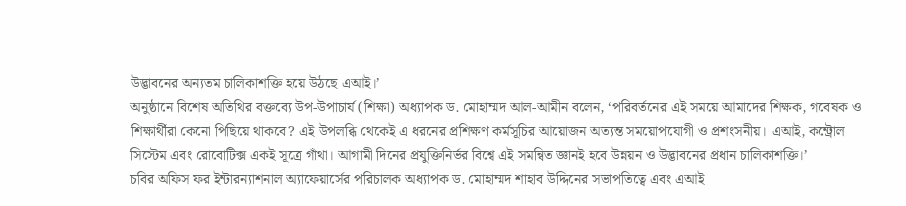উদ্ভাবনের অন্যতম চালিকাশক্তি হয়ে উঠছে এআই।’
অনুষ্ঠানে বিশেষ অতিথির বক্তব্যে উপ-উপাচার্য (শিক্ষা) অধ্যাপক ড. মোহাম্মদ আল-আমীন বলেন, ‘পরিবর্তনের এই সময়ে আমাদের শিক্ষক, গবেষক ও শিক্ষার্থীরা কেনো পিছিয়ে থাকবে? এই উপলব্ধি থেকেই এ ধরনের প্রশিক্ষণ কর্মসূচির আয়োজন অত্যন্ত সময়োপযোগী ও প্রশংসনীয়। এআই, কন্ট্রোল সিস্টেম এবং রোবোটিক্স একই সূত্রে গাঁথা। আগামী দিনের প্রযুক্তিনির্ভর বিশ্বে এই সমন্বিত জ্ঞানই হবে উন্নয়ন ও উদ্ভাবনের প্রধান চালিকাশক্তি।’
চবির অফিস ফর ইন্টারন্যাশনাল অ্যাফেয়ার্সের পরিচালক অধ্যাপক ড. মোহাম্মদ শাহাব উদ্দিনের সভাপতিত্বে এবং এআই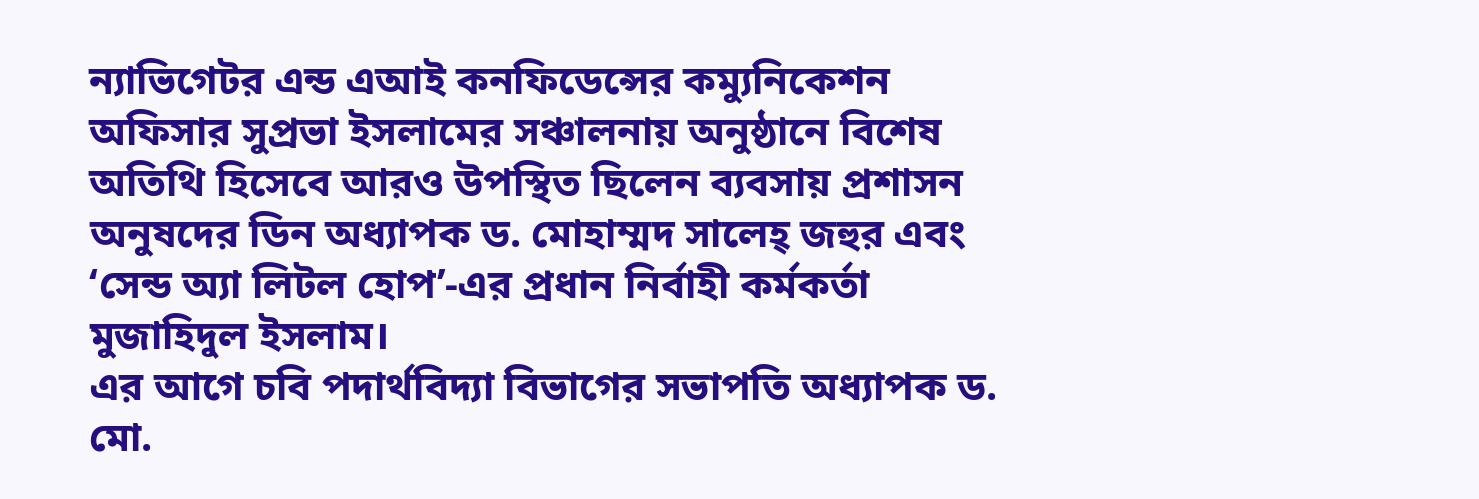ন্যাভিগেটর এন্ড এআই কনফিডেন্সের কম্যুনিকেশন অফিসার সুপ্রভা ইসলামের সঞ্চালনায় অনুষ্ঠানে বিশেষ অতিথি হিসেবে আরও উপস্থিত ছিলেন ব্যবসায় প্রশাসন অনুষদের ডিন অধ্যাপক ড. মোহাম্মদ সালেহ্ জহুর এবং ‘সেন্ড অ্যা লিটল হোপ’-এর প্রধান নির্বাহী কর্মকর্তা মুজাহিদুল ইসলাম।
এর আগে চবি পদার্থবিদ্যা বিভাগের সভাপতি অধ্যাপক ড. মো.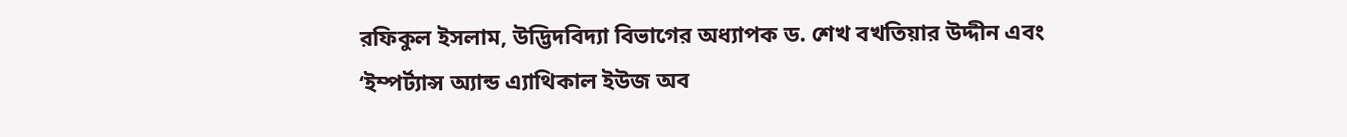রফিকুল ইসলাম, উদ্ভিদবিদ্যা বিভাগের অধ্যাপক ড. শেখ বখতিয়ার উদ্দীন এবং ‘ইম্পর্ট্যান্স অ্যান্ড এ্যাথিকাল ইউজ অব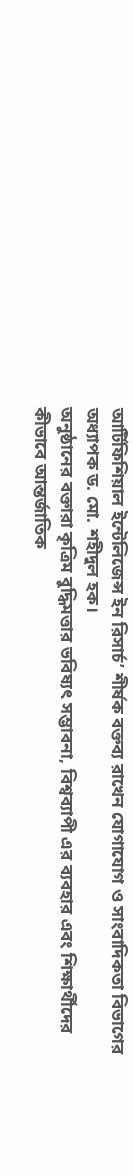আর্টিফিশিয়াল ইন্টেলিজেন্স ইন রিসার্চ’ শীর্ষক বক্তব্য রাখেন যোগাযোগ ও সাংবাদিকতা বিভাগের অধ্যাপক ড. মো. শহীদুল হক।
অনুষ্ঠানের বক্তারা কৃত্রিম বুদ্ধিমত্তার ভবিষ্যৎ সম্ভাবনা, বিশ্বব্যাপী এর ব্যবহার এবং শিক্ষার্থীদের কীভাবে আন্তর্জাতিক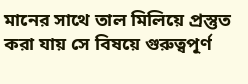মানের সাথে তাল মিলিয়ে প্রস্তুত করা যায় সে বিষয়ে গুরুত্বপূর্ণ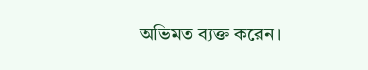অভিমত ব্যক্ত করেন।